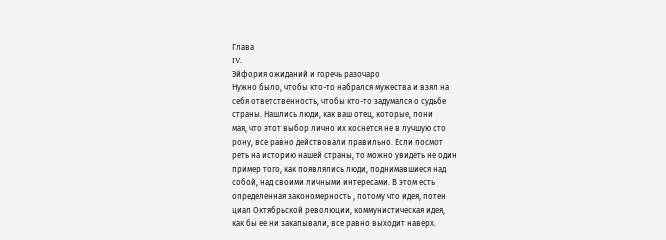Глава
IV.
Эйфория ожиданий и горечь разочаро
Нужно было, чтобы кто-то набрался мужества и взял на
себя ответственность, чтобы кто-то задумался о судьбе
страны. Нашлись люди, как ваш отец, которые, пони
мая, что этот выбор лично их коснется не в лучшую сто
рону, все равно действовали правильно. Если посмот
реть на историю нашей страны, то можно увидеть не один
пример того, как появлялись люди, поднимавшиеся над
собой, над своими личными интересами. В этом есть
определенная закономерность , потому что идея, потен
циал Октябрьской революции, коммунистическая идея,
как бы ее ни закапывали, все равно выходит наверх.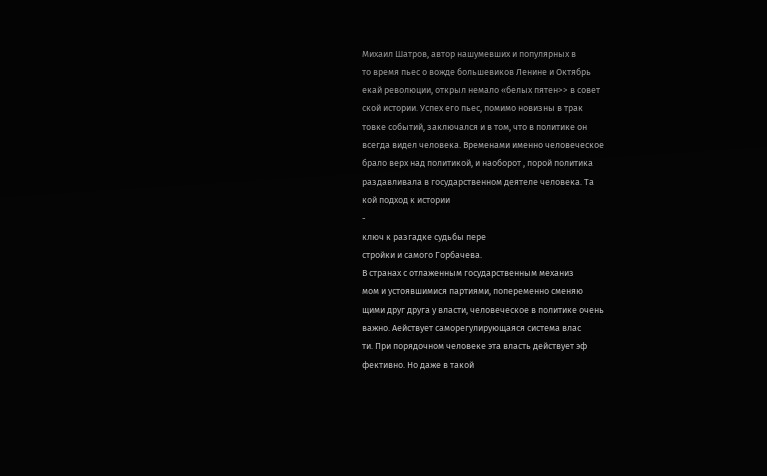Михаил Шатров, автор нашумевших и популярных в
то время пьес о вожде большевиков Ленине и Октябрь
екай революции, открыл немало «белых пятен>> в совет
ской истории. Успех его пьес, помимо новизны в трак
товке событий, заключался и в том, что в политике он
всегда видел человека. Временами именно человеческое
брало верх над политикой, и наоборот , порой политика
раздавливала в государственном деятеле человека. Та
кой подход к истории
-
ключ к разгадке судьбы пере
стройки и самого Горбачева.
В странах с отлаженным государственным механиз
мом и устоявшимися партиями, попеременно сменяю
щими друг друга у власти, человеческое в политике очень
важно. Аействует саморегулирующаяся система влас
ти. При порядочном человеке эта власть действует эф
фективно. Но даже в такой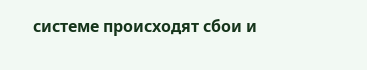системе происходят сбои и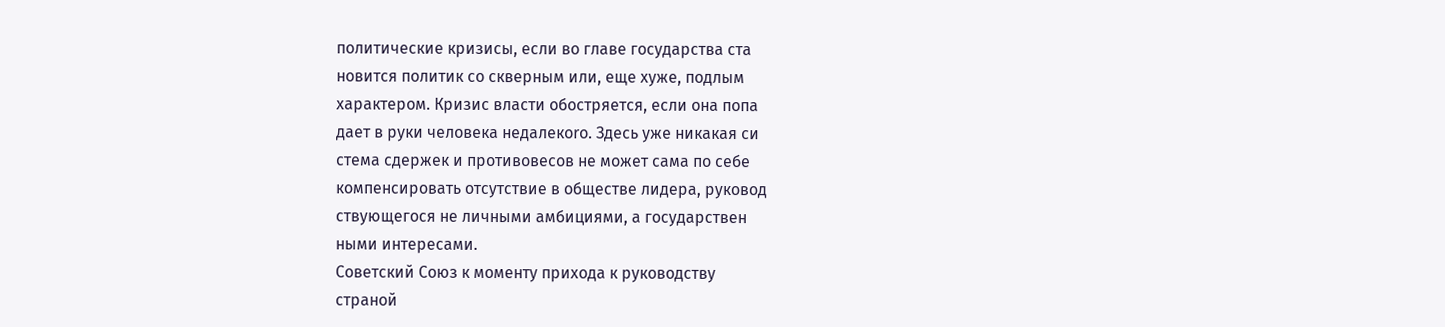политические кризисы, если во главе государства ста
новится политик со скверным или, еще хуже, подлым
характером. Кризис власти обостряется, если она попа
дает в руки человека недалекоrо. Здесь уже никакая си
стема сдержек и противовесов не может сама по себе
компенсировать отсутствие в обществе лидера, руковод
ствующегося не личными амбициями, а государствен
ными интересами.
Советский Союз к моменту прихода к руководству
страной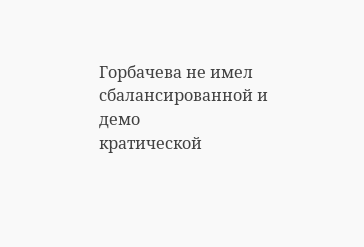Горбачева не имел сбалансированной и демо
кратической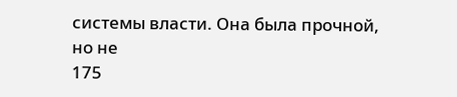системы власти. Она была прочной, но не
175